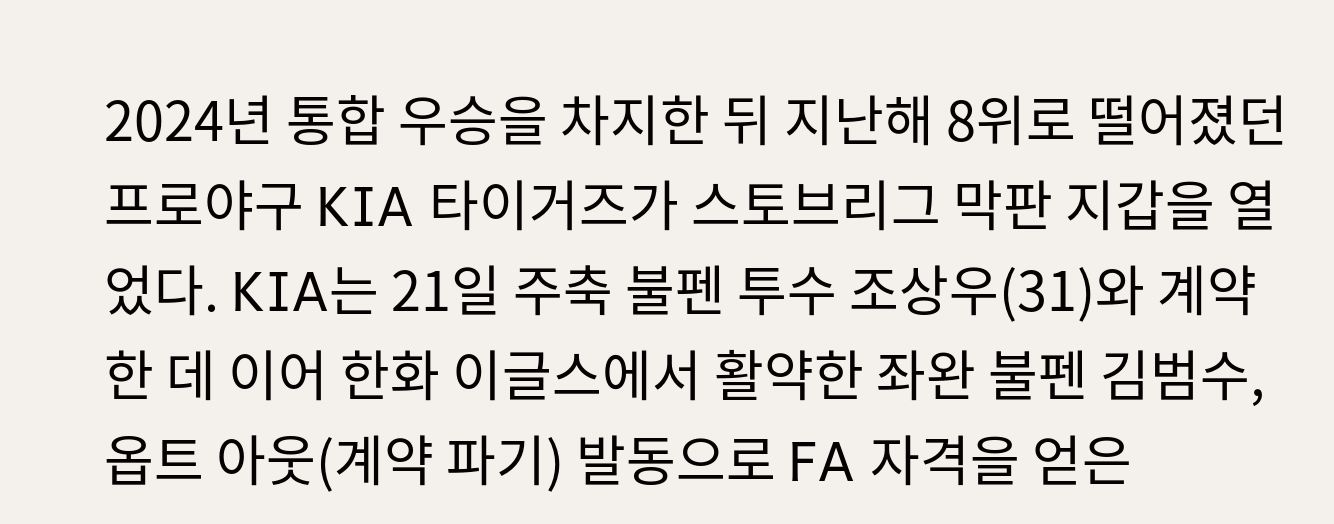2024년 통합 우승을 차지한 뒤 지난해 8위로 떨어졌던 프로야구 KIA 타이거즈가 스토브리그 막판 지갑을 열었다. KIA는 21일 주축 불펜 투수 조상우(31)와 계약한 데 이어 한화 이글스에서 활약한 좌완 불펜 김범수, 옵트 아웃(계약 파기) 발동으로 FA 자격을 얻은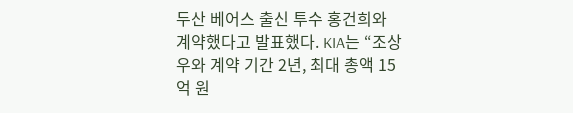두산 베어스 출신 투수 홍건희와 계약했다고 발표했다. KIA는 “조상우와 계약 기간 2년, 최대 총액 15억 원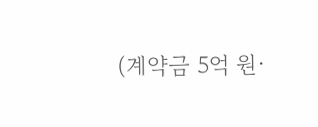(계약금 5억 원·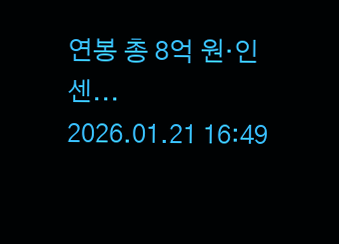연봉 총 8억 원·인센...
2026.01.21 16:49